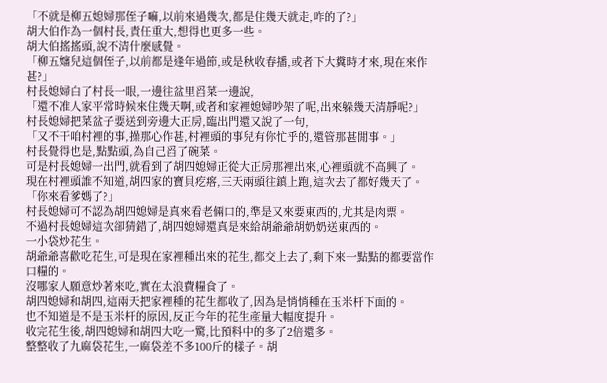「不就是柳五媳婦那侄子嘛,以前來過幾次,都是住幾天就走,咋的了?」
胡大伯作為一個村長,責任重大,想得也更多一些。
胡大伯搖搖頭,說不清什麼感覺。
「柳五嬸兒這個侄子,以前都是逢年過節,或是秋收春播,或者下大糞時才來,現在來作甚?」
村長媳婦白了村長一眼,一邊往盆里舀菜一邊說,
「還不准人家平常時候來住幾天啊,或者和家裡媳婦吵架了呢,出來躲幾天清靜呢?」
村長媳婦把菜盆子要送到旁邊大正房,臨出門還又說了一句,
「又不干咱村裡的事,操那心作甚,村裡頭的事兒有你忙乎的,還管那甚閒事。」
村長覺得也是,點點頭,為自己舀了碗菜。
可是村長媳婦一出門,就看到了胡四媳婦正從大正房那裡出來,心裡頭就不高興了。
現在村裡頭誰不知道,胡四家的寶貝疙瘩,三天兩頭往鎮上跑,這次去了都好幾天了。
「你來看爹媽了?」
村長媳婦可不認為胡四媳婦是真來看老倆口的,準是又來要東西的,尤其是肉票。
不過村長媳婦這次卻猜錯了,胡四媳婦還真是來給胡爺爺胡奶奶送東西的。
一小袋炒花生。
胡爺爺喜歡吃花生,可是現在家裡種出來的花生,都交上去了,剩下來一點點的都要當作口糧的。
沒哪家人願意炒著來吃,實在太浪費糧食了。
胡四媳婦和胡四,這兩天把家裡種的花生都收了,因為是悄悄種在玉米杆下面的。
也不知道是不是玉米杆的原因,反正今年的花生產量大幅度提升。
收完花生後,胡四媳婦和胡四大吃一驚,比預料中的多了2倍還多。
整整收了九麻袋花生,一麻袋差不多100斤的樣子。胡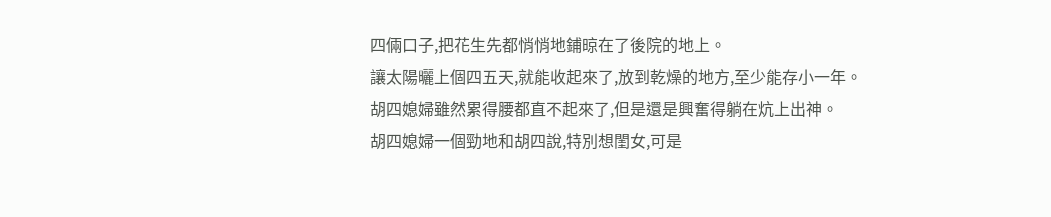四倆口子,把花生先都悄悄地鋪晾在了後院的地上。
讓太陽曬上個四五天,就能收起來了,放到乾燥的地方,至少能存小一年。
胡四媳婦雖然累得腰都直不起來了,但是還是興奮得躺在炕上出神。
胡四媳婦一個勁地和胡四說,特別想閨女,可是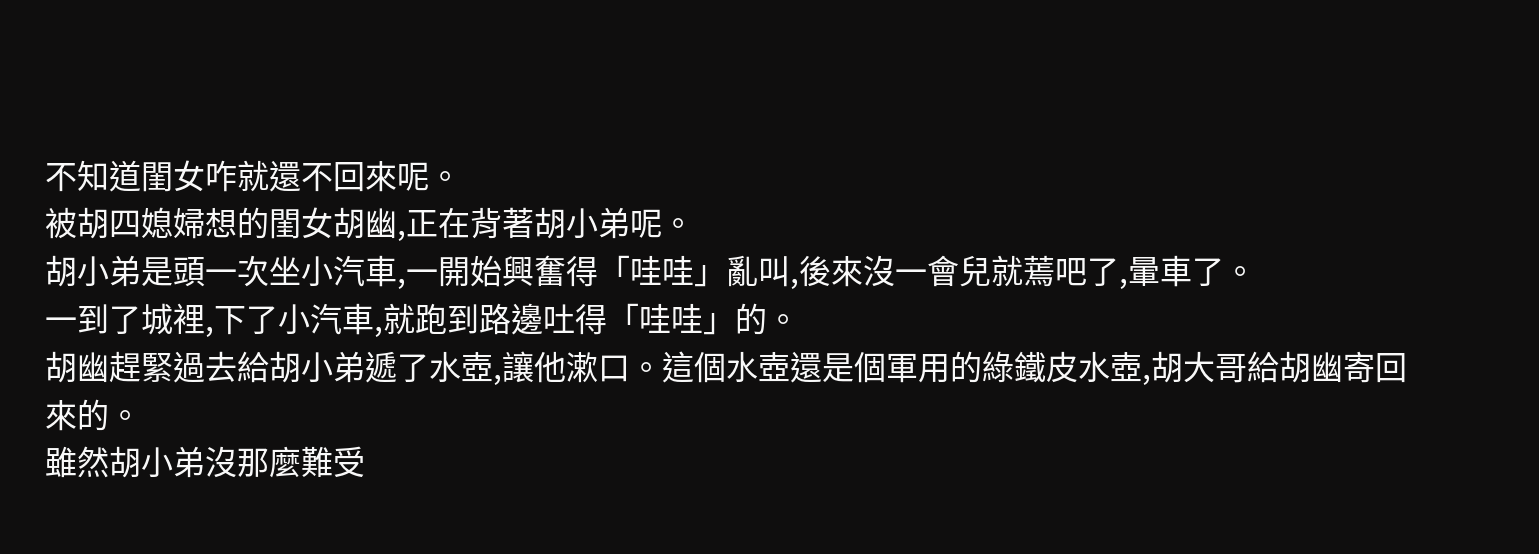不知道閨女咋就還不回來呢。
被胡四媳婦想的閨女胡幽,正在背著胡小弟呢。
胡小弟是頭一次坐小汽車,一開始興奮得「哇哇」亂叫,後來沒一會兒就蔫吧了,暈車了。
一到了城裡,下了小汽車,就跑到路邊吐得「哇哇」的。
胡幽趕緊過去給胡小弟遞了水壺,讓他漱口。這個水壺還是個軍用的綠鐵皮水壺,胡大哥給胡幽寄回來的。
雖然胡小弟沒那麼難受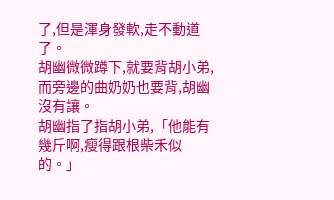了,但是渾身發軟,走不動道了。
胡幽微微蹲下,就要背胡小弟,而旁邊的曲奶奶也要背,胡幽沒有讓。
胡幽指了指胡小弟,「他能有幾斤啊,瘦得跟根柴禾似的。」